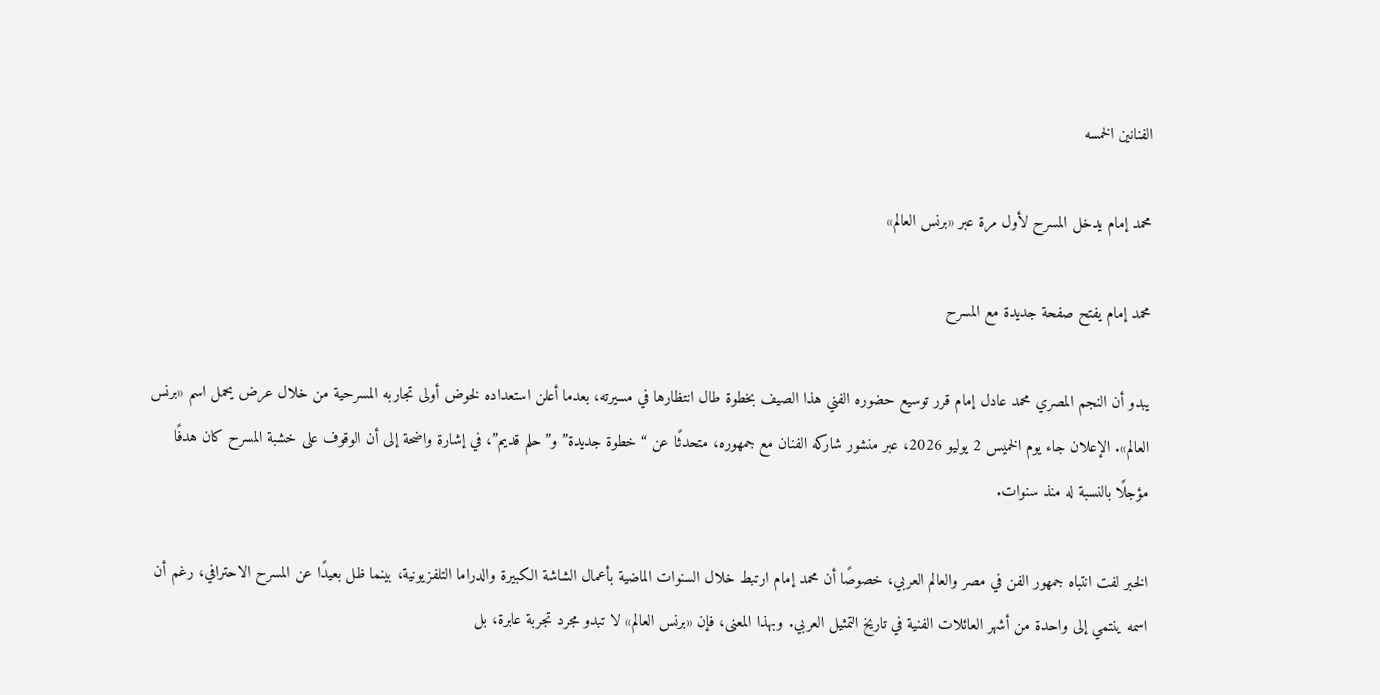الفنانين الخمسه

محمد إمام يدخل المسرح لأول مرة عبر «برنس العالم»

محمد إمام يفتح صفحة جديدة مع المسرح

يبدو أن النجم المصري محمد عادل إمام قرر توسيع حضوره الفني هذا الصيف بخطوة طال انتظارها في مسيرته، بعدما أعلن استعداده لخوض أولى تجاربه المسرحية من خلال عرض يحمل اسم «برنس العالم». الإعلان جاء يوم الخميس 2 يوليو 2026، عبر منشور شاركه الفنان مع جمهوره، متحدثًا عن “خطوة جديدة” و”حلم قديم”، في إشارة واضحة إلى أن الوقوف على خشبة المسرح كان هدفًا مؤجلًا بالنسبة له منذ سنوات.

الخبر لفت انتباه جمهور الفن في مصر والعالم العربي، خصوصًا أن محمد إمام ارتبط خلال السنوات الماضية بأعمال الشاشة الكبيرة والدراما التلفزيونية، بينما ظل بعيدًا عن المسرح الاحترافي، رغم أن اسمه ينتمي إلى واحدة من أشهر العائلات الفنية في تاريخ التمثيل العربي. وبهذا المعنى، فإن «برنس العالم» لا تبدو مجرد تجربة عابرة، بل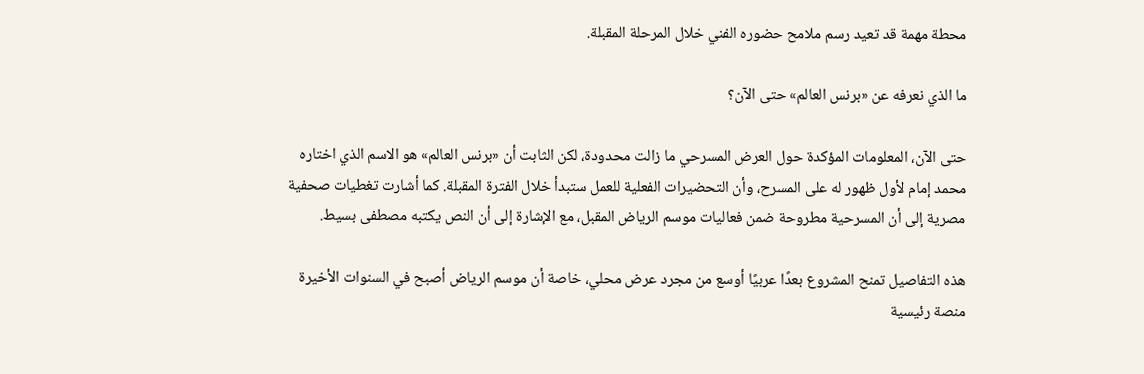محطة مهمة قد تعيد رسم ملامح حضوره الفني خلال المرحلة المقبلة.

ما الذي نعرفه عن «برنس العالم» حتى الآن؟

حتى الآن، المعلومات المؤكدة حول العرض المسرحي ما زالت محدودة، لكن الثابت أن «برنس العالم» هو الاسم الذي اختاره محمد إمام لأول ظهور له على المسرح، وأن التحضيرات الفعلية للعمل ستبدأ خلال الفترة المقبلة. كما أشارت تغطيات صحفية مصرية إلى أن المسرحية مطروحة ضمن فعاليات موسم الرياض المقبل، مع الإشارة إلى أن النص يكتبه مصطفى بسيط.

هذه التفاصيل تمنح المشروع بعدًا عربيًا أوسع من مجرد عرض محلي، خاصة أن موسم الرياض أصبح في السنوات الأخيرة منصة رئيسية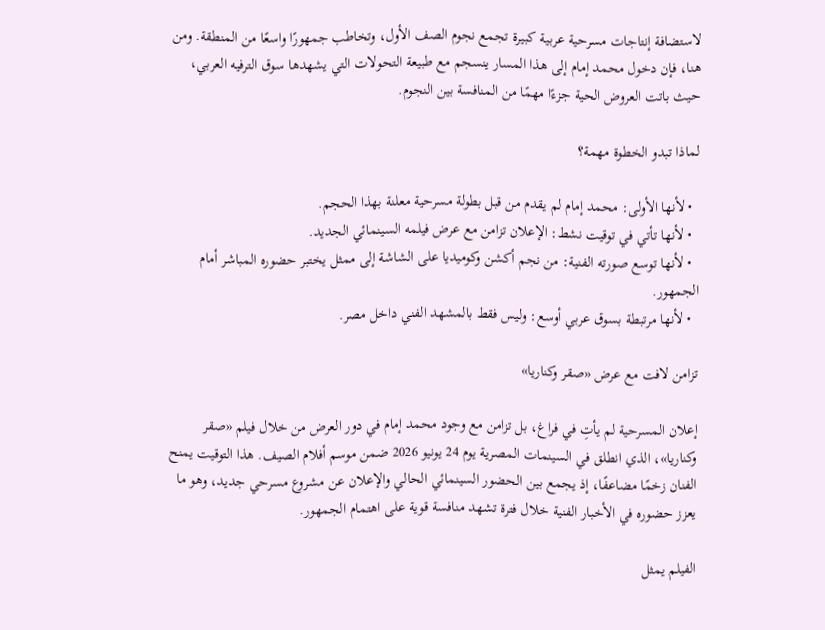لاستضافة إنتاجات مسرحية عربية كبيرة تجمع نجوم الصف الأول، وتخاطب جمهورًا واسعًا من المنطقة. ومن هنا، فإن دخول محمد إمام إلى هذا المسار ينسجم مع طبيعة التحولات التي يشهدها سوق الترفيه العربي، حيث باتت العروض الحية جزءًا مهمًا من المنافسة بين النجوم.

لماذا تبدو الخطوة مهمة؟

  • لأنها الأولى: محمد إمام لم يقدم من قبل بطولة مسرحية معلنة بهذا الحجم.
  • لأنها تأتي في توقيت نشط: الإعلان تزامن مع عرض فيلمه السينمائي الجديد.
  • لأنها توسع صورته الفنية: من نجم أكشن وكوميديا على الشاشة إلى ممثل يختبر حضوره المباشر أمام الجمهور.
  • لأنها مرتبطة بسوق عربي أوسع: وليس فقط بالمشهد الفني داخل مصر.

تزامن لافت مع عرض «صقر وكناريا»

إعلان المسرحية لم يأتِ في فراغ، بل تزامن مع وجود محمد إمام في دور العرض من خلال فيلم «صقر وكناريا»، الذي انطلق في السينمات المصرية يوم 24 يونيو 2026 ضمن موسم أفلام الصيف. هذا التوقيت يمنح الفنان زخمًا مضاعفًا، إذ يجمع بين الحضور السينمائي الحالي والإعلان عن مشروع مسرحي جديد، وهو ما يعزز حضوره في الأخبار الفنية خلال فترة تشهد منافسة قوية على اهتمام الجمهور.

الفيلم يمثل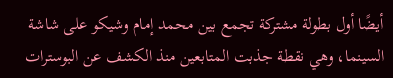أيضًا أول بطولة مشتركة تجمع بين محمد إمام وشيكو على شاشة السينما، وهي نقطة جذبت المتابعين منذ الكشف عن البوسترات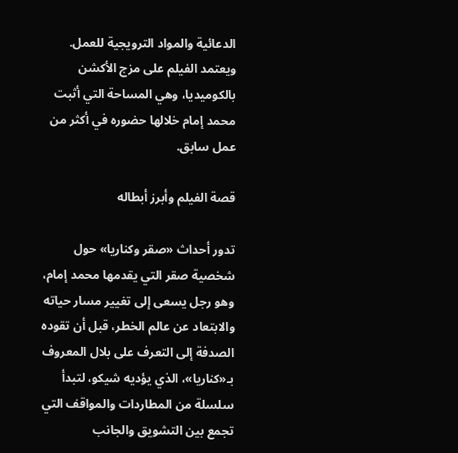الدعائية والمواد الترويجية للعمل. ويعتمد الفيلم على مزج الأكشن بالكوميديا، وهي المساحة التي أثبت محمد إمام خلالها حضوره في أكثر من عمل سابق.

قصة الفيلم وأبرز أبطاله

تدور أحداث «صقر وكناريا» حول شخصية صقر التي يقدمها محمد إمام، وهو رجل يسعى إلى تغيير مسار حياته والابتعاد عن عالم الخطر، قبل أن تقوده الصدفة إلى التعرف على بلال المعروف بـ«كناريا»، الذي يؤديه شيكو، لتبدأ سلسلة من المطاردات والمواقف التي تجمع بين التشويق والجانب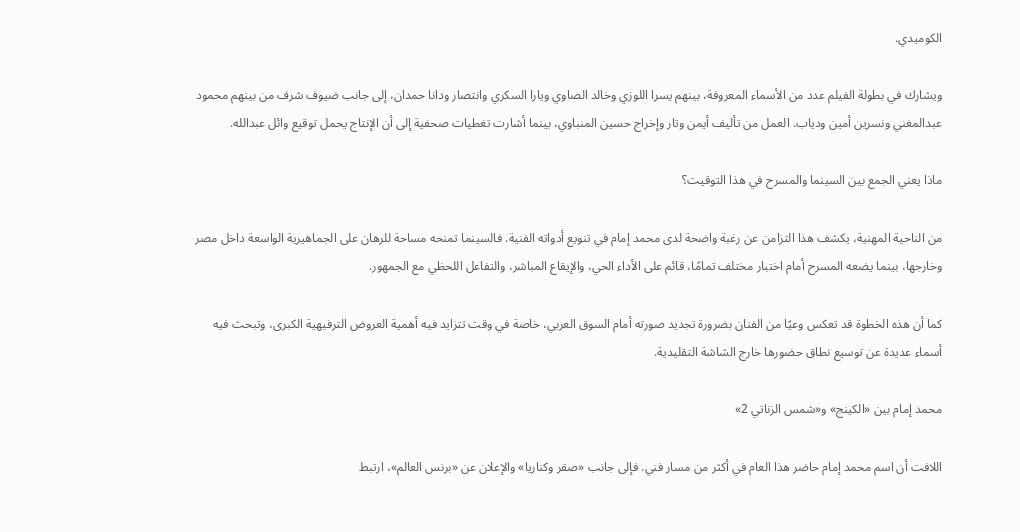الكوميدي.

ويشارك في بطولة الفيلم عدد من الأسماء المعروفة، بينهم يسرا اللوزي وخالد الصاوي ويارا السكري وانتصار ودانا حمدان، إلى جانب ضيوف شرف من بينهم محمود عبدالمغني ونسرين أمين ودياب. العمل من تأليف أيمن وتار وإخراج حسين المنباوي، بينما أشارت تغطيات صحفية إلى أن الإنتاج يحمل توقيع وائل عبدالله.

ماذا يعني الجمع بين السينما والمسرح في هذا التوقيت؟

من الناحية المهنية، يكشف هذا التزامن عن رغبة واضحة لدى محمد إمام في تنويع أدواته الفنية. فالسينما تمنحه مساحة للرهان على الجماهيرية الواسعة داخل مصر وخارجها، بينما يضعه المسرح أمام اختبار مختلف تمامًا، قائم على الأداء الحي، والإيقاع المباشر، والتفاعل اللحظي مع الجمهور.

كما أن هذه الخطوة قد تعكس وعيًا من الفنان بضرورة تجديد صورته أمام السوق العربي، خاصة في وقت تتزايد فيه أهمية العروض الترفيهية الكبرى، وتبحث فيه أسماء عديدة عن توسيع نطاق حضورها خارج الشاشة التقليدية.

محمد إمام بين «الكينج» و«شمس الزناتي 2»

اللافت أن اسم محمد إمام حاضر هذا العام في أكثر من مسار فني. فإلى جانب «صقر وكناريا» والإعلان عن «برنس العالم»، ارتبط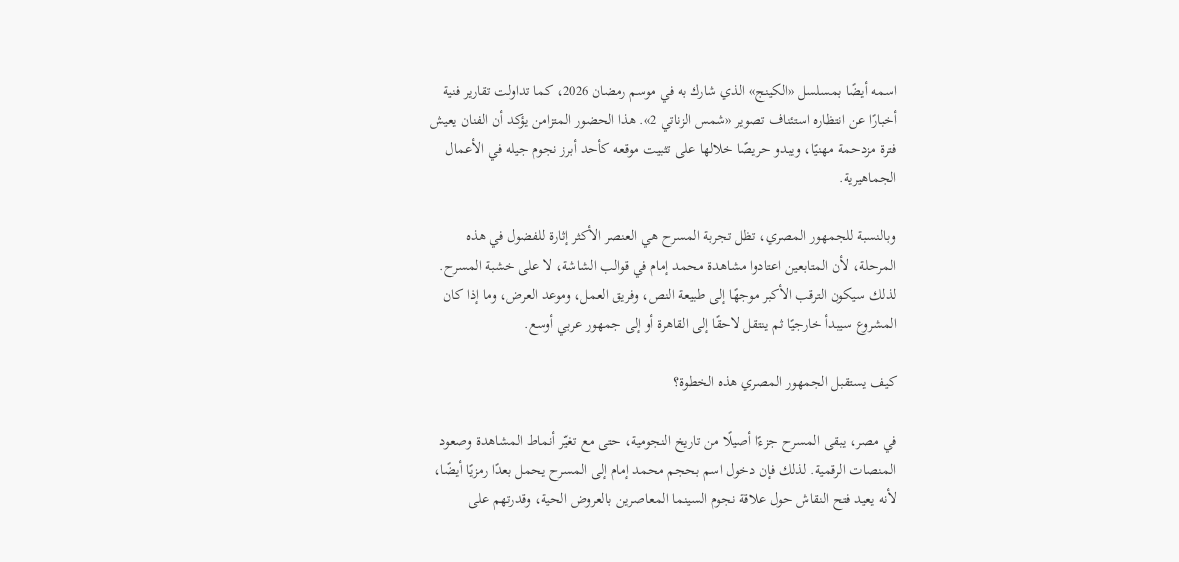اسمه أيضًا بمسلسل «الكينج» الذي شارك به في موسم رمضان 2026، كما تداولت تقارير فنية أخبارًا عن انتظاره استئناف تصوير «شمس الزناتي 2». هذا الحضور المتزامن يؤكد أن الفنان يعيش فترة مزدحمة مهنيًا، ويبدو حريصًا خلالها على تثبيت موقعه كأحد أبرز نجوم جيله في الأعمال الجماهيرية.

وبالنسبة للجمهور المصري، تظل تجربة المسرح هي العنصر الأكثر إثارة للفضول في هذه المرحلة، لأن المتابعين اعتادوا مشاهدة محمد إمام في قوالب الشاشة، لا على خشبة المسرح. لذلك سيكون الترقب الأكبر موجهًا إلى طبيعة النص، وفريق العمل، وموعد العرض، وما إذا كان المشروع سيبدأ خارجيًا ثم ينتقل لاحقًا إلى القاهرة أو إلى جمهور عربي أوسع.

كيف يستقبل الجمهور المصري هذه الخطوة؟

في مصر، يبقى المسرح جزءًا أصيلًا من تاريخ النجومية، حتى مع تغيّر أنماط المشاهدة وصعود المنصات الرقمية. لذلك فإن دخول اسم بحجم محمد إمام إلى المسرح يحمل بعدًا رمزيًا أيضًا، لأنه يعيد فتح النقاش حول علاقة نجوم السينما المعاصرين بالعروض الحية، وقدرتهم على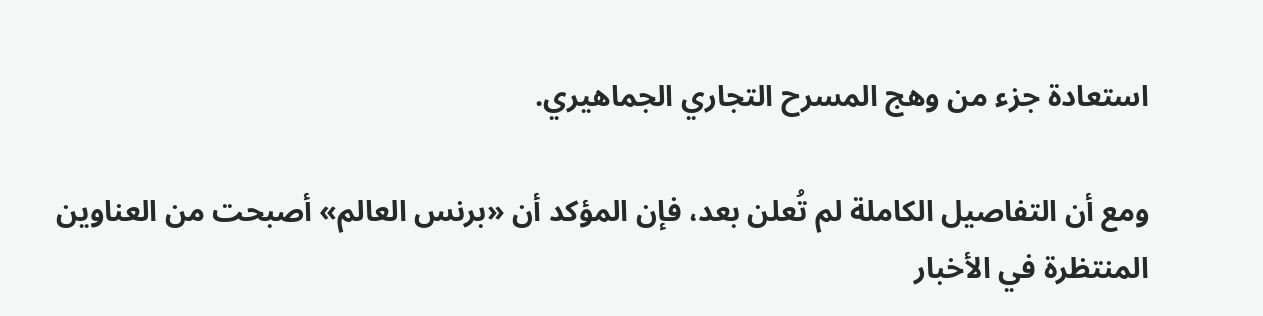استعادة جزء من وهج المسرح التجاري الجماهيري.

ومع أن التفاصيل الكاملة لم تُعلن بعد، فإن المؤكد أن «برنس العالم» أصبحت من العناوين المنتظرة في الأخبار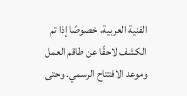الفنية العربية، خصوصًا إذا تم الكشف لاحقًا عن طاقم العمل وموعد الافتتاح الرسمي. وحتى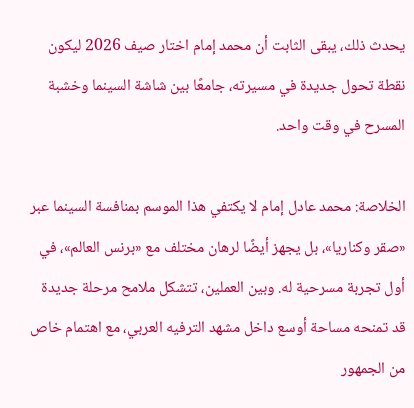يحدث ذلك، يبقى الثابت أن محمد إمام اختار صيف 2026 ليكون نقطة تحول جديدة في مسيرته، جامعًا بين شاشة السينما وخشبة المسرح في وقت واحد.

الخلاصة: محمد عادل إمام لا يكتفي هذا الموسم بمنافسة السينما عبر «صقر وكناريا»، بل يجهز أيضًا لرهان مختلف مع «برنس العالم»، في أول تجربة مسرحية له. وبين العملين، تتشكل ملامح مرحلة جديدة قد تمنحه مساحة أوسع داخل مشهد الترفيه العربي، مع اهتمام خاص من الجمهور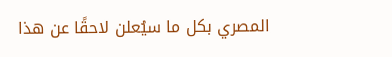المصري بكل ما سيُعلن لاحقًا عن هذا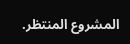المشروع المنتظر.